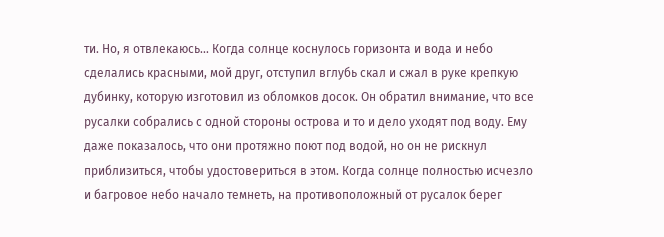ти. Но, я отвлекаюсь... Когда солнце коснулось горизонта и вода и небо сделались красными, мой друг, отступил вглубь скал и сжал в руке крепкую дубинку, которую изготовил из обломков досок. Он обратил внимание, что все русалки собрались с одной стороны острова и то и дело уходят под воду. Ему даже показалось, что они протяжно поют под водой, но он не рискнул приблизиться, чтобы удостовериться в этом. Когда солнце полностью исчезло и багровое небо начало темнеть, на противоположный от русалок берег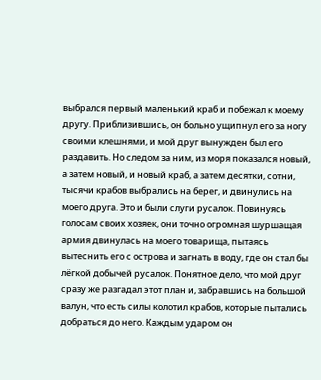выбрался первый маленький краб и побежал к моему другу. Приблизившись, он больно ущипнул его за ногу своими клешнями, и мой друг вынужден был его раздавить. Но следом за ним, из моря показался новый, а затем новый, и новый краб, а затем десятки, сотни, тысячи крабов выбрались на берег, и двинулись на моего друга. Это и были слуги русалок. Повинуясь голосам своих хозяек, они точно огромная шуршащая армия двинулась на моего товарища, пытаясь вытеснить его с острова и загнать в воду, где он стал бы лёгкой добычей русалок. Понятное дело, что мой друг сразу же разгадал этот план и, забравшись на большой валун, что есть силы колотил крабов, которые пытались добраться до него. Каждым ударом он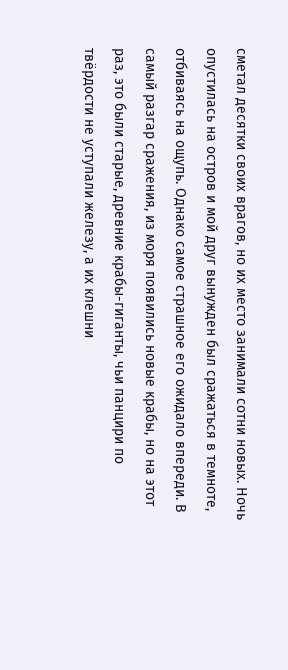сметал десятки своих врагов, но их место занимали сотни новых. Ночь опустилась на остров и мой друг вынужден был сражаться в темноте, отбиваясь на ощупь. Однако самое страшное его ожидало впереди. В самый разгар сражения, из моря появились новые крабы, но на этот раз, это были старые, древние крабы-гиганты, чьи панцири по твёрдости не уступали железу, а их клешни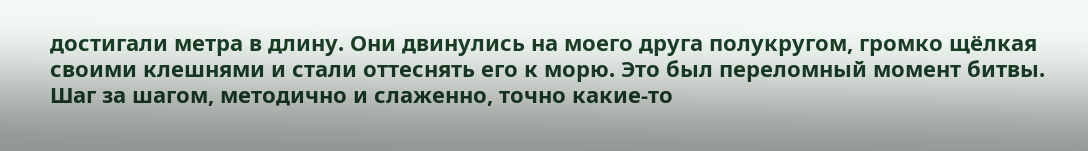достигали метра в длину. Они двинулись на моего друга полукругом, громко щёлкая своими клешнями и стали оттеснять его к морю. Это был переломный момент битвы. Шаг за шагом, методично и слаженно, точно какие-то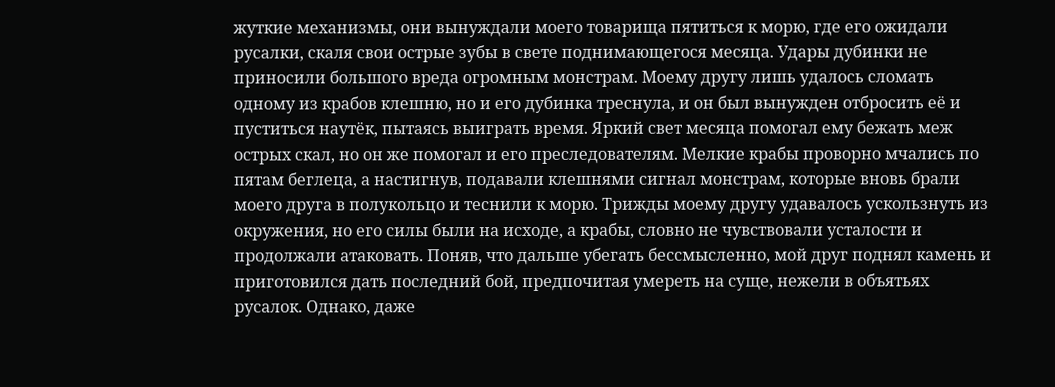жуткие механизмы, они вынуждали моего товарища пятиться к морю, где его ожидали русалки, скаля свои острые зубы в свете поднимающегося месяца. Удары дубинки не приносили большого вреда огромным монстрам. Моему другу лишь удалось сломать одному из крабов клешню, но и его дубинка треснула, и он был вынужден отбросить её и пуститься наутёк, пытаясь выиграть время. Яркий свет месяца помогал ему бежать меж острых скал, но он же помогал и его преследователям. Мелкие крабы проворно мчались по пятам беглеца, а настигнув, подавали клешнями сигнал монстрам, которые вновь брали моего друга в полукольцо и теснили к морю. Трижды моему другу удавалось ускользнуть из окружения, но его силы были на исходе, а крабы, словно не чувствовали усталости и продолжали атаковать. Поняв, что дальше убегать бессмысленно, мой друг поднял камень и приготовился дать последний бой, предпочитая умереть на суще, нежели в объятьях русалок. Однако, даже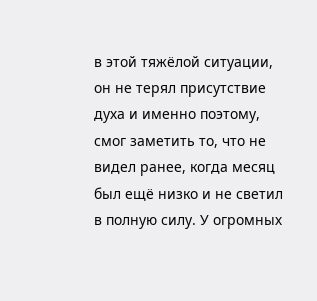в этой тяжёлой ситуации, он не терял присутствие духа и именно поэтому, смог заметить то, что не видел ранее, когда месяц был ещё низко и не светил в полную силу. У огромных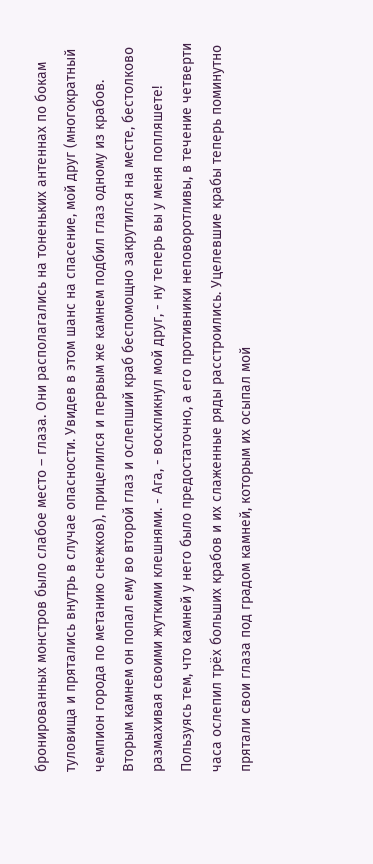бронированных монстров было слабое место – глаза. Они располагались на тоненьких антеннах по бокам туловища и прятались внутрь в случае опасности. Увидев в этом шанс на спасение, мой друг (многократный чемпион города по метанию снежков), прицелился и первым же камнем подбил глаз одному из крабов. Вторым камнем он попал ему во второй глаз и ослепший краб беспомощно закрутился на месте, бестолково размахивая своими жуткими клешнями. - Ага, - воскликнул мой друг, - ну теперь вы у меня попляшете! Пользуясь тем, что камней у него было предостаточно, а его противники неповоротливы, в течение четверти часа ослепил трёх больших крабов и их слаженные ряды расстроились. Уцелевшие крабы теперь поминутно прятали свои глаза под градом камней, которым их осыпал мой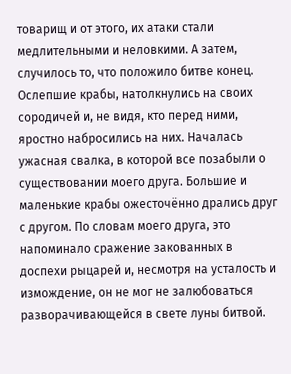товарищ и от этого, их атаки стали медлительными и неловкими. А затем, случилось то, что положило битве конец. Ослепшие крабы, натолкнулись на своих сородичей и, не видя, кто перед ними, яростно набросились на них. Началась ужасная свалка, в которой все позабыли о существовании моего друга. Большие и маленькие крабы ожесточённо дрались друг с другом. По словам моего друга, это напоминало сражение закованных в доспехи рыцарей и, несмотря на усталость и измождение, он не мог не залюбоваться разворачивающейся в свете луны битвой.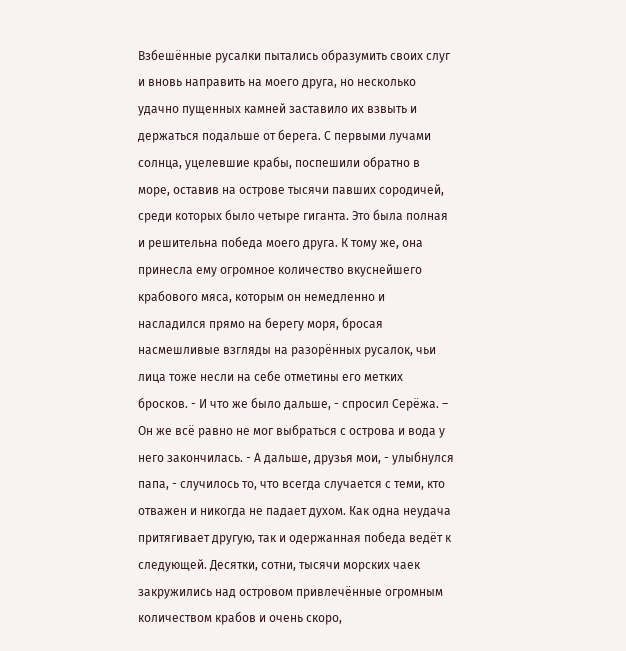Взбешённые русалки пытались образумить своих слуг и вновь направить на моего друга, но несколько удачно пущенных камней заставило их взвыть и держаться подальше от берега. С первыми лучами солнца, уцелевшие крабы, поспешили обратно в море, оставив на острове тысячи павших сородичей, среди которых было четыре гиганта. Это была полная и решительна победа моего друга. К тому же, она принесла ему огромное количество вкуснейшего крабового мяса, которым он немедленно и насладился прямо на берегу моря, бросая насмешливые взгляды на разорённых русалок, чьи лица тоже несли на себе отметины его метких бросков. - И что же было дальше, - спросил Серёжа. – Он же всё равно не мог выбраться с острова и вода у него закончилась. - А дальше, друзья мои, - улыбнулся папа, - случилось то, что всегда случается с теми, кто отважен и никогда не падает духом. Как одна неудача притягивает другую, так и одержанная победа ведёт к следующей. Десятки, сотни, тысячи морских чаек закружились над островом привлечённые огромным количеством крабов и очень скоро,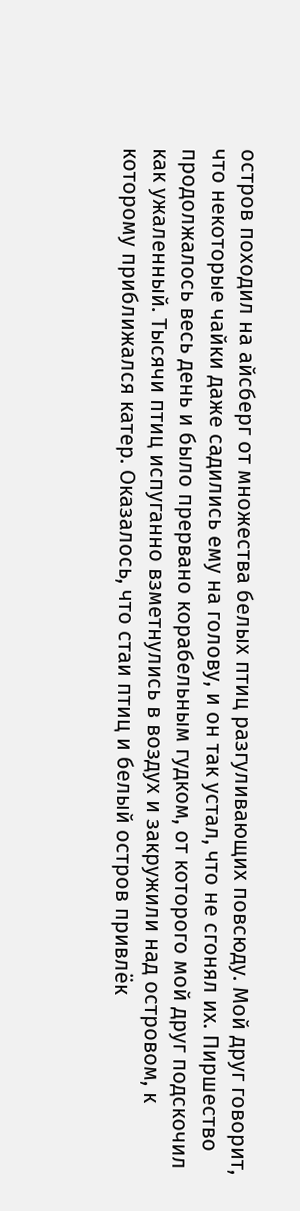остров походил на айсберг от множества белых птиц разгуливающих повсюду. Мой друг говорит, что некоторые чайки даже садились ему на голову, и он так устал, что не сгонял их. Пиршество продолжалось весь день и было прервано корабельным гудком, от которого мой друг подскочил как ужаленный. Тысячи птиц испуганно взметнулись в воздух и закружили над островом, к которому приближался катер. Оказалось, что стаи птиц и белый остров привлёк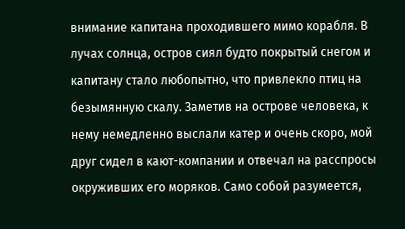внимание капитана проходившего мимо корабля. В лучах солнца, остров сиял будто покрытый снегом и капитану стало любопытно, что привлекло птиц на безымянную скалу. Заметив на острове человека, к нему немедленно выслали катер и очень скоро, мой друг сидел в кают-компании и отвечал на расспросы окруживших его моряков. Само собой разумеется,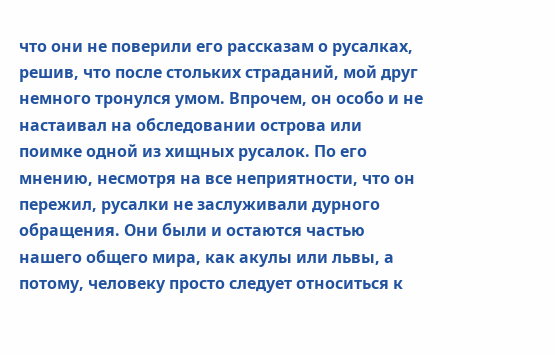что они не поверили его рассказам о русалках, решив, что после стольких страданий, мой друг немного тронулся умом. Впрочем, он особо и не настаивал на обследовании острова или поимке одной из хищных русалок. По его мнению, несмотря на все неприятности, что он пережил, русалки не заслуживали дурного обращения. Они были и остаются частью нашего общего мира, как акулы или львы, а потому, человеку просто следует относиться к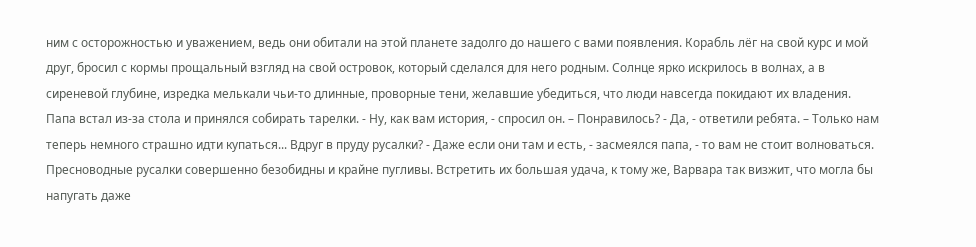ним с осторожностью и уважением, ведь они обитали на этой планете задолго до нашего с вами появления. Корабль лёг на свой курс и мой друг, бросил с кормы прощальный взгляд на свой островок, который сделался для него родным. Солнце ярко искрилось в волнах, а в сиреневой глубине, изредка мелькали чьи-то длинные, проворные тени, желавшие убедиться, что люди навсегда покидают их владения. Папа встал из-за стола и принялся собирать тарелки. - Ну, как вам история, - спросил он. – Понравилось? - Да, - ответили ребята. – Только нам теперь немного страшно идти купаться... Вдруг в пруду русалки? - Даже если они там и есть, - засмеялся папа, - то вам не стоит волноваться. Пресноводные русалки совершенно безобидны и крайне пугливы. Встретить их большая удача, к тому же, Варвара так визжит, что могла бы напугать даже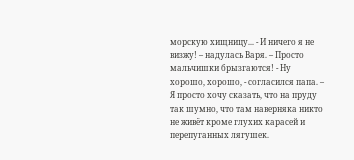морскую хищницу... - И ничего я не визжу! – надулась Варя. – Просто мальчишки брызгаются! - Ну хорошо, хорошо, - согласился папа. – Я просто хочу сказать, что на пруду так шумно, что там наверняка никто не живёт кроме глухих карасей и перепуганных лягушек.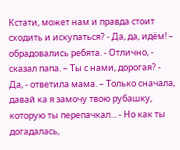Кстати, может нам и правда стоит сходить и искупаться? - Да, да, идём! – обрадовались ребята. - Отлично, - сказал папа. – Ты с нами, дорогая? - Да, - ответила мама. – Только сначала, давай ка я замочу твою рубашку, которую ты перепачкал... - Но как ты догадалась,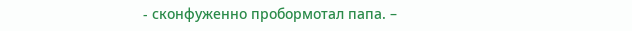- сконфуженно пробормотал папа. –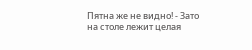Пятна же не видно! - Зато на столе лежит целая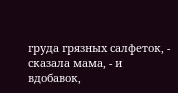груда грязных салфеток, - сказала мама, - и вдобавок,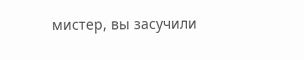мистер, вы засучили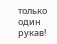только один рукав!